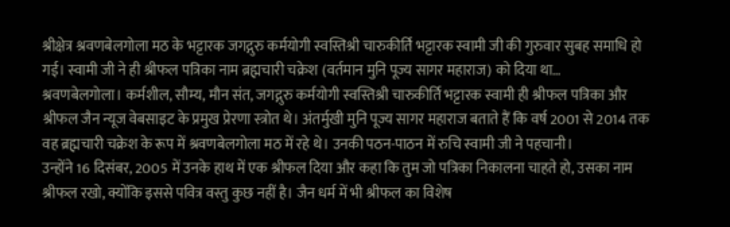श्रीक्षेत्र श्रवणबेलगोला मठ के भट्टारक जगद्गुरु कर्मयोगी स्वस्तिश्री चारुकीर्ति भट्टारक स्वामी जी की गुरुवार सुबह समाधि हो गई। स्वामी जी ने ही श्रीफल पत्रिका नाम ब्रह्मचारी चक्रेश (वर्तमान मुनि पूज्य सागर महाराज) को दिया था…
श्रवणबेलगोला। कर्मशील, सौम्य, मौन संत, जगद्गुरु कर्मयोगी स्वस्तिश्री चारुकीर्ति भट्टारक स्वामी ही श्रीफल पत्रिका और श्रीफल जैन न्यूज वेबसाइट के प्रमुख प्रेरणा स्त्रोत थे। अंतर्मुखी मुनि पूज्य सागर महाराज बताते हैं कि वर्ष 2001 से 2014 तक वह ब्रह्मचारी चक्रेश के रूप में श्रवणबेलगोला मठ में रहे थे। उनकी पठन-पाठन में रुचि स्वामी जी ने पहचानी।
उन्होंने 16 दिसंबर, 2005 में उनके हाथ में एक श्रीफल दिया और कहा कि तुम जो पत्रिका निकालना चाहते हो, उसका नाम श्रीफल रखो, क्योंकि इससे पवित्र वस्तु कुछ नहीं है। जैन धर्म में भी श्रीफल का विशेष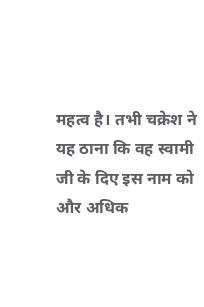महत्व है। तभी चक्रेश ने यह ठाना कि वह स्वामी जी के दिए इस नाम को और अधिक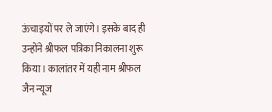ऊंचाइयों पर ले जाएंगे। इसके बाद ही उन्होंने श्रीफल पत्रिका निकालना शुरू किया। कालांतर में यही नाम श्रीफल जैन न्यूज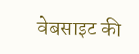वेबसाइट की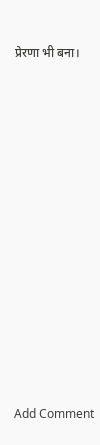प्रेरणा भी बना।













Add Comment